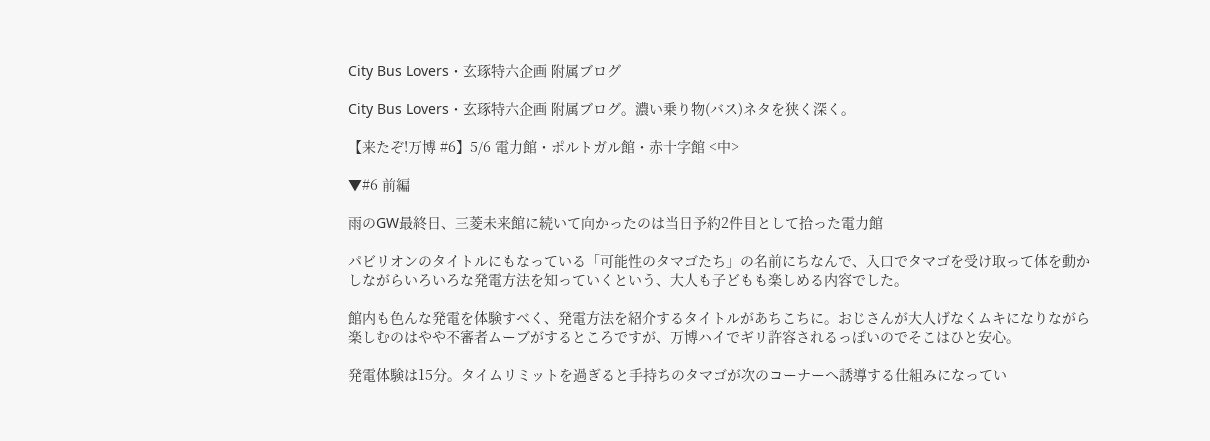City Bus Lovers・玄琢特六企画 附属ブログ

City Bus Lovers・玄琢特六企画 附属ブログ。濃い乗り物(バス)ネタを狭く深く。

【来たぞ!万博 #6】5/6 電力館・ポルトガル館・赤十字館 <中>

▼#6 前編

雨のGW最終日、三菱未来館に続いて向かったのは当日予約2件目として拾った電力館

パビリオンのタイトルにもなっている「可能性のタマゴたち」の名前にちなんで、入口でタマゴを受け取って体を動かしながらいろいろな発電方法を知っていくという、大人も子どもも楽しめる内容でした。

館内も色んな発電を体験すべく、発電方法を紹介するタイトルがあちこちに。おじさんが大人げなくムキになりながら楽しむのはやや不審者ムーブがするところですが、万博ハイでギリ許容されるっぽいのでそこはひと安心。

発電体験は15分。タイムリミットを過ぎると手持ちのタマゴが次のコーナーへ誘導する仕組みになってい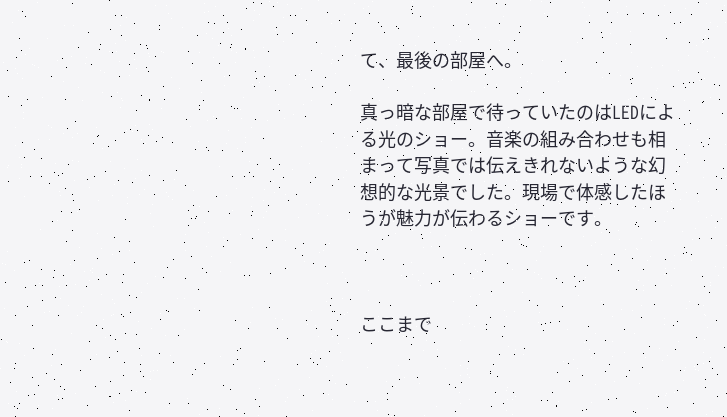て、最後の部屋へ。

真っ暗な部屋で待っていたのはLEDによる光のショー。音楽の組み合わせも相まって写真では伝えきれないような幻想的な光景でした。現場で体感したほうが魅力が伝わるショーです。



ここまで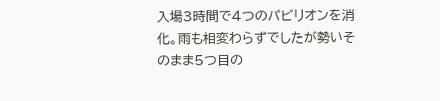入場3時間で4つのパビリオンを消化。雨も相変わらずでしたが勢いそのまま5つ目の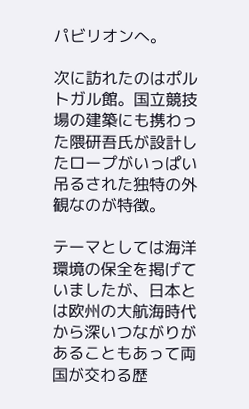パビリオンへ。

次に訪れたのはポルトガル館。国立競技場の建築にも携わった隈研吾氏が設計したロープがいっぱい吊るされた独特の外観なのが特徴。

テーマとしては海洋環境の保全を掲げていましたが、日本とは欧州の大航海時代から深いつながりがあることもあって両国が交わる歴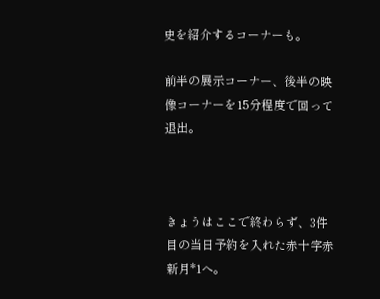史を紹介するコーナーも。

前半の展示コーナー、後半の映像コーナーを15分程度で回って退出。



きょうはここで終わらず、3件目の当日予約を入れた赤十字赤新月*1へ。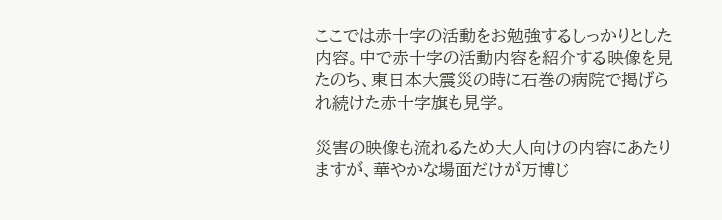ここでは赤十字の活動をお勉強するしっかりとした内容。中で赤十字の活動内容を紹介する映像を見たのち、東日本大震災の時に石巻の病院で掲げられ続けた赤十字旗も見学。

災害の映像も流れるため大人向けの内容にあたりますが、華やかな場面だけが万博じ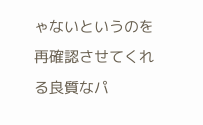ゃないというのを再確認させてくれる良質なパ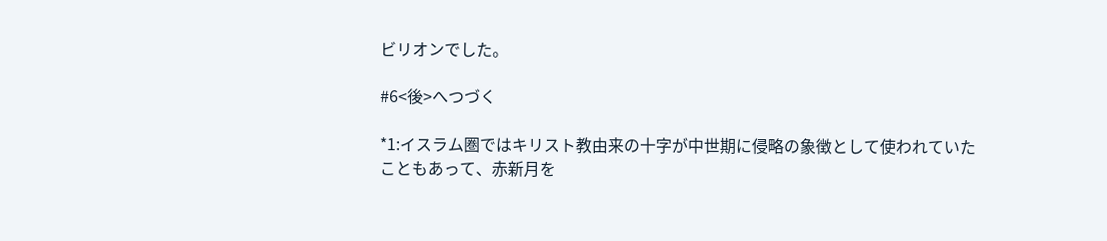ビリオンでした。

#6<後>へつづく

*1:イスラム圏ではキリスト教由来の十字が中世期に侵略の象徴として使われていたこともあって、赤新月を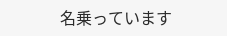名乗っています